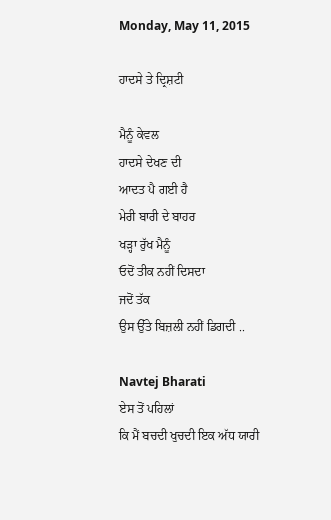Monday, May 11, 2015

ਹਾਦਸੇ ਤੇ ਦ੍ਰਿਸ਼ਟੀ

ਮੈਨੂੰ ਕੇਵਲ
ਹਾਦਸੇ ਦੇਖਣ ਦੀ
ਆਦਤ ਪੈ ਗਈ ਹੈ
ਮੇਰੀ ਬਾਰੀ ਦੇ ਬਾਹਰ
ਖੜ੍ਹਾ ਰੁੱਖ ਮੈਨੂੰ
ਓਦੋਂ ਤੀਕ ਨਹੀਂ ਦਿਸਦਾ
ਜਦੋਂ ਤੱਕ
ਉਸ ਉੱਤੇ ਬਿਜ਼ਲੀ ਨਹੀਂ ਡਿਗਦੀ ..

Navtej Bharati
ਏਸ ਤੋਂ ਪਹਿਲਾਂ
ਕਿ ਮੈਂ ਬਚਦੀ ਖੁਚਦੀ ਇਕ ਅੱਧ ਯਾਰੀ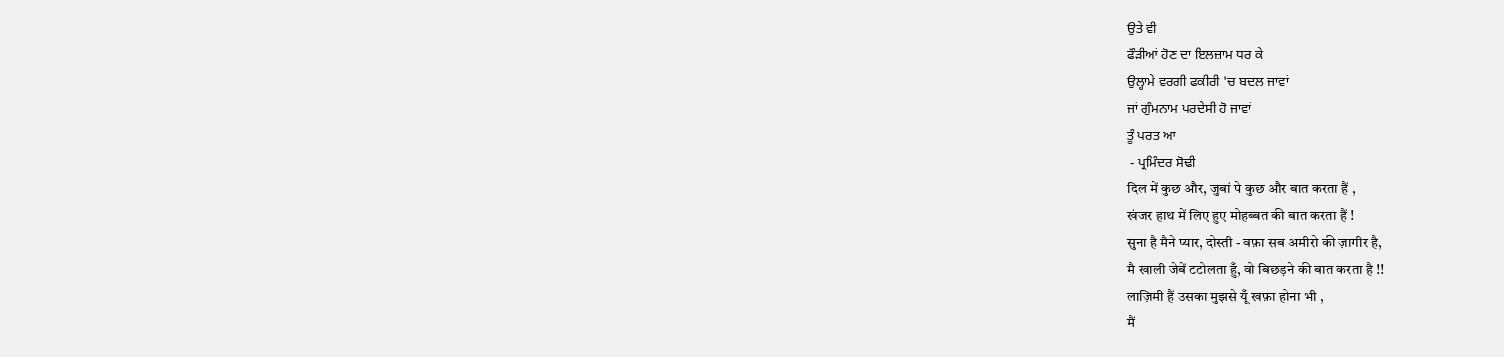ਉਤੇ ਵੀ
ਫੌੜੀਆਂ ਹੋਣ ਦਾ ਇਲਜ਼ਾਮ ਧਰ ਕੇ
ਉਲ੍ਹਾਮੇ ਵਰਗੀ ਫਕੀਰੀ 'ਚ ਬਦਲ ਜਾਵਾਂ
ਜਾਂ ਗੁੰਮਨਾਮ ਪਰਦੇਸੀ ਹੋ ਜਾਵਾਂ
ਤੂੰ ਪਰਤ ਆ
 - ਪ੍ਰਮਿੰਦਰ ਸੋਢੀ
दिल में कुछ और, जुबां पे कुछ और बात करता हैं ,
खंजर हाथ में लिए हुए मोहब्बत की बात करता हैं !
सुना है मैने प्यार, दोस्ती - वफ़ा सब अमीरो की ज़ागीर है,
मै खाली जेबें टटोलता हुँ, वो बिछड़ने की बात करता है !!
लाज़िमी हैं उसका मुझसे यूँ खफ़ा होना भी ,
मैं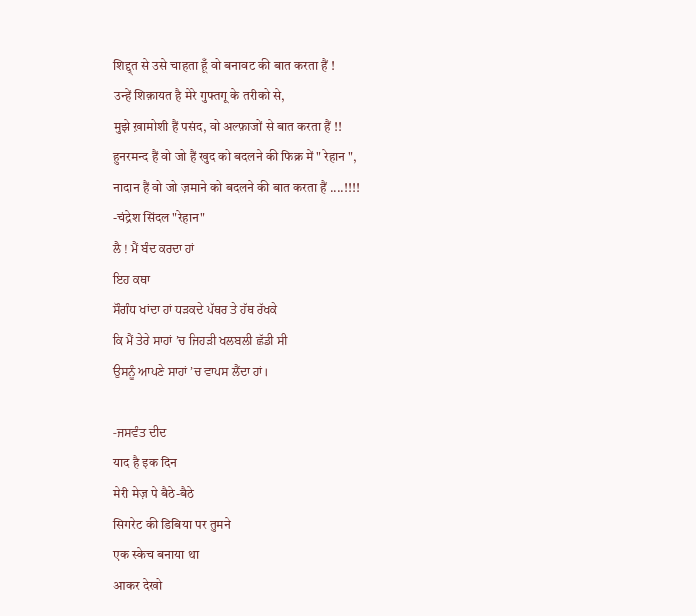शिद्द्त से उसे चाहता हूँ वो बनावट की बात करता हैं !
उन्हें शिक़ायत है मेरे गुफ्तगू के तरीको से,
मुझे ख़ामोशी हैं पसंद, वो अल्फ़ाजों से बात करता हैं !!
हुनरमन्द हैं वो जो हैं खुद को बदलने की फिक्र में " रेहान ",
नादान हैं वो जो ज़माने को बदलने की बात करता हैं ....!!!!
-चंद्रेश सिंदल "रेहान"
ਲੈ ! ਮੈਂ ਬੰਦ ਕਰਦਾ ਹਾਂ
ਇਹ ਕਥਾ
ਸੌਗੰਧ ਖਾਂਦਾ ਹਾਂ ਧੜਕਦੇ ਪੱਥਰ ਤੇ ਹੱਥ ਰੱਖਕੇ
ਕਿ ਮੈਂ ਤੇਰੇ ਸਾਹਾਂ ’ਚ ਜਿਹੜੀ ਖਲਬਲੀ ਛੱਡੀ ਸੀ
ਉਸਨੂੰ ਆਪਣੇ ਸਾਹਾਂ ’ਚ ਵਾਪਸ ਲੈਂਦਾ ਹਾਂ।

-ਜਸਵੰਤ ਦੀਦ
याद है इक दिन
मेरी मेज़ पे बैठे-बैठे
सिगरेट की डिबिया पर तुमने
एक स्केच बनाया था
आकर देखो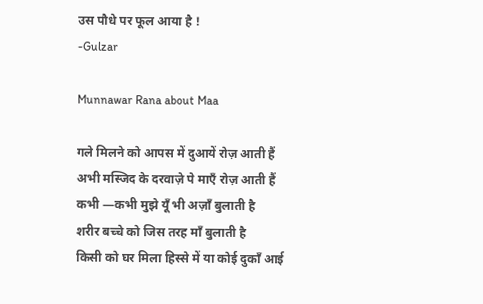उस पौधे पर फूल आया है !
-Gulzar

Munnawar Rana about Maa

गले मिलने को आपस में दुआयें रोज़ आती हैं
अभी मस्जिद के दरवाज़े पे माएँ रोज़ आती हैं
कभी —कभी मुझे यूँ भी अज़ाँ बुलाती है
शरीर बच्चे को जिस तरह माँ बुलाती है
किसी को घर मिला हिस्से में या कोई दुकाँ आई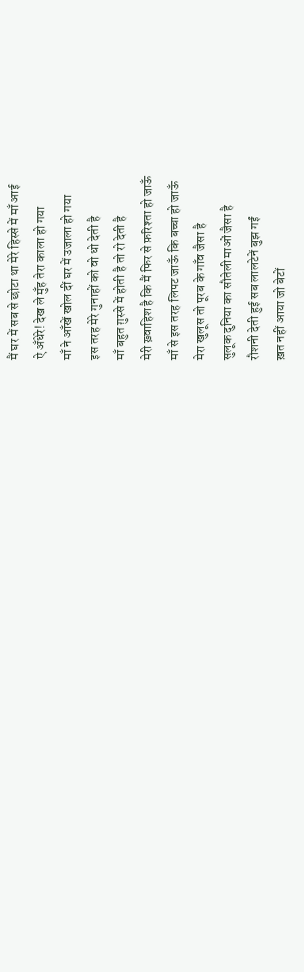मैं घर में सब से छोटा था मेरे हिस्से में माँ आई
ऐ अँधेरे! देख ले मुँह तेरा काला हो गया
माँ ने आँखें खोल दीं घर में उजाला हो गया
इस तरह मेरे गुनाहों को वो धो देती है
माँ बहुत ग़ुस्से में होती है तो रो देती है
मेरी ख़्वाहिश है कि मैं फिर से फ़रिश्ता हो जाऊँ
माँ से इस तरह लिपट जाऊँ कि बच्चा हो जाऊँ
मेरा खुलूस तो पूरब के गाँव जैसा है
सुलूक दुनिया का सौतेली माओं जैसा है
रौशनी देती हुई सब लालटेनें बुझ गईं
ख़त नहीं आया जो बेटों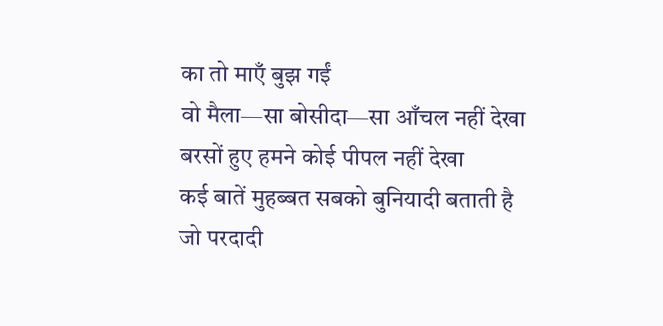का तो माएँ बुझ गईं
वो मैला—सा बोसीदा—सा आँचल नहीं देखा
बरसों हुए हमने कोई पीपल नहीं देखा
कई बातें मुहब्बत सबको बुनियादी बताती है
जो परदादी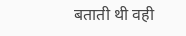बताती थी वही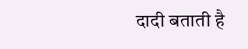दादी बताती है